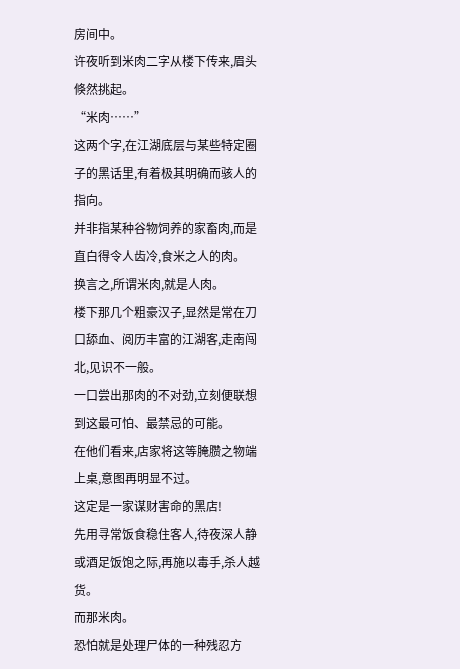房间中。
许夜听到米肉二字从楼下传来,眉头倏然挑起。
“米肉……”
这两个字,在江湖底层与某些特定圈子的黑话里,有着极其明确而骇人的指向。
并非指某种谷物饲养的家畜肉,而是直白得令人齿冷,食米之人的肉。
换言之,所谓米肉,就是人肉。
楼下那几个粗豪汉子,显然是常在刀口舔血、阅历丰富的江湖客,走南闯北,见识不一般。
一口尝出那肉的不对劲,立刻便联想到这最可怕、最禁忌的可能。
在他们看来,店家将这等腌臜之物端上桌,意图再明显不过。
这定是一家谋财害命的黑店!
先用寻常饭食稳住客人,待夜深人静或酒足饭饱之际,再施以毒手,杀人越货。
而那米肉。
恐怕就是处理尸体的一种残忍方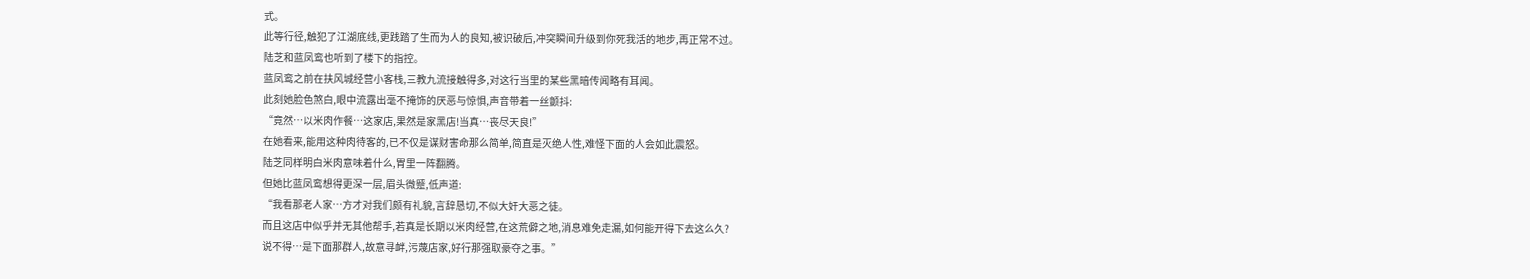式。
此等行径,触犯了江湖底线,更践踏了生而为人的良知,被识破后,冲突瞬间升级到你死我活的地步,再正常不过。
陆芝和蓝凤鸾也听到了楼下的指控。
蓝凤鸾之前在扶风城经营小客栈,三教九流接触得多,对这行当里的某些黑暗传闻略有耳闻。
此刻她脸色煞白,眼中流露出毫不掩饰的厌恶与惊惧,声音带着一丝颤抖:
“竟然…以米肉作餐…这家店,果然是家黑店!当真…丧尽天良!”
在她看来,能用这种肉待客的,已不仅是谋财害命那么简单,简直是灭绝人性,难怪下面的人会如此震怒。
陆芝同样明白米肉意味着什么,胃里一阵翻腾。
但她比蓝凤鸾想得更深一层,眉头微蹙,低声道:
“我看那老人家…方才对我们颇有礼貌,言辞恳切,不似大奸大恶之徒。
而且这店中似乎并无其他帮手,若真是长期以米肉经营,在这荒僻之地,消息难免走漏,如何能开得下去这么久?
说不得…是下面那群人,故意寻衅,污蔑店家,好行那强取豪夺之事。”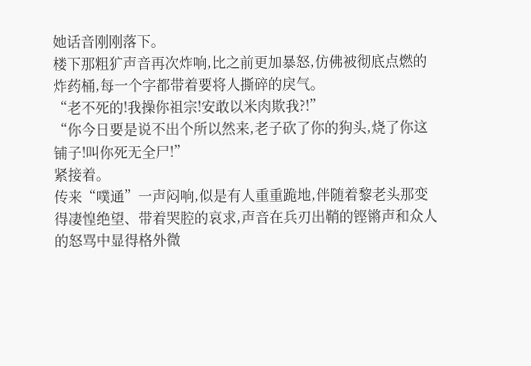她话音刚刚落下。
楼下那粗犷声音再次炸响,比之前更加暴怒,仿佛被彻底点燃的炸药桶,每一个字都带着要将人撕碎的戾气。
“老不死的!我操你祖宗!安敢以米肉欺我?!”
“你今日要是说不出个所以然来,老子砍了你的狗头,烧了你这铺子!叫你死无全尸!”
紧接着。
传来“噗通”一声闷响,似是有人重重跪地,伴随着黎老头那变得凄惶绝望、带着哭腔的哀求,声音在兵刃出鞘的铿锵声和众人的怒骂中显得格外微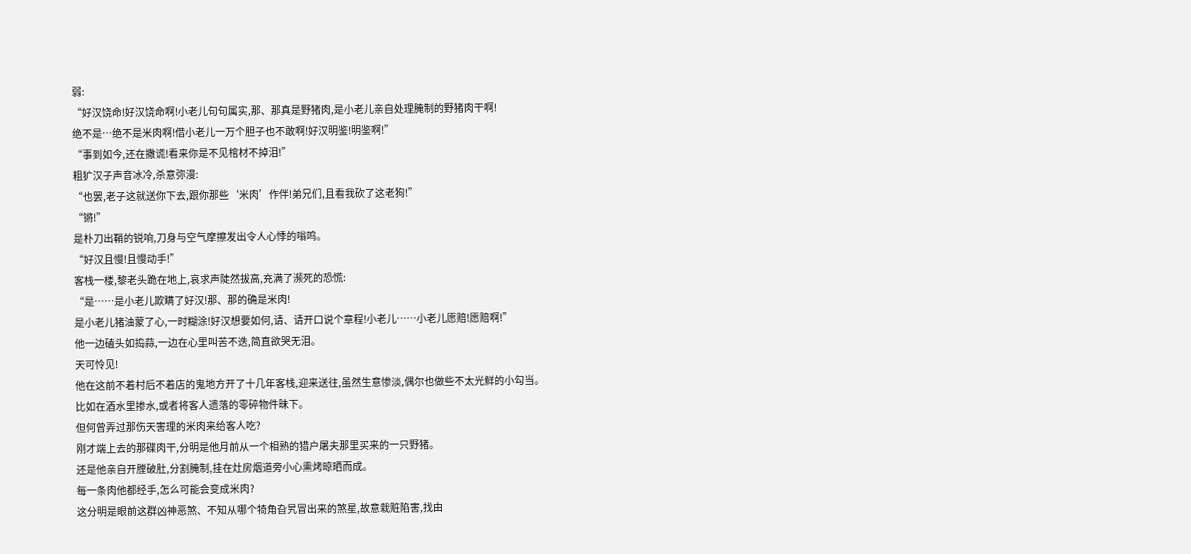弱:
“好汉饶命!好汉饶命啊!小老儿句句属实,那、那真是野猪肉,是小老儿亲自处理腌制的野猪肉干啊!
绝不是…绝不是米肉啊!借小老儿一万个胆子也不敢啊!好汉明鉴!明鉴啊!”
“事到如今,还在撒谎!看来你是不见棺材不掉泪!”
粗犷汉子声音冰冷,杀意弥漫:
“也罢,老子这就送你下去,跟你那些‘米肉’作伴!弟兄们,且看我砍了这老狗!”
“锵!”
是朴刀出鞘的锐响,刀身与空气摩擦发出令人心悸的嗡鸣。
“好汉且慢!且慢动手!”
客栈一楼,黎老头跪在地上,哀求声陡然拔高,充满了濒死的恐慌:
“是……是小老儿欺瞒了好汉!那、那的确是米肉!
是小老儿猪油蒙了心,一时糊涂!好汉想要如何,请、请开口说个章程!小老儿……小老儿愿赔!愿赔啊!”
他一边磕头如捣蒜,一边在心里叫苦不迭,简直欲哭无泪。
天可怜见!
他在这前不着村后不着店的鬼地方开了十几年客栈,迎来送往,虽然生意惨淡,偶尔也做些不太光鲜的小勾当。
比如在酒水里掺水,或者将客人遗落的零碎物件昧下。
但何曾弄过那伤天害理的米肉来给客人吃?
刚才端上去的那碟肉干,分明是他月前从一个相熟的猎户屠夫那里买来的一只野猪。
还是他亲自开膛破肚,分割腌制,挂在灶房烟道旁小心熏烤晾晒而成。
每一条肉他都经手,怎么可能会变成米肉?
这分明是眼前这群凶神恶煞、不知从哪个犄角旮旯冒出来的煞星,故意栽赃陷害,找由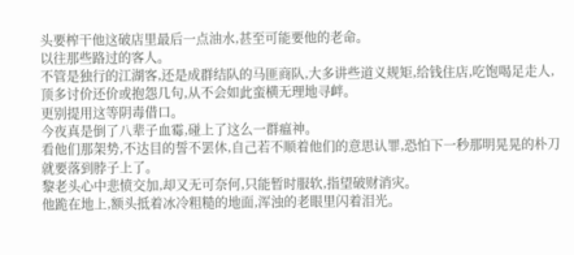头要榨干他这破店里最后一点油水,甚至可能要他的老命。
以往那些路过的客人。
不管是独行的江湖客,还是成群结队的马匪商队,大多讲些道义规矩,给钱住店,吃饱喝足走人,顶多讨价还价或抱怨几句,从不会如此蛮横无理地寻衅。
更别提用这等阴毒借口。
今夜真是倒了八辈子血霉,碰上了这么一群瘟神。
看他们那架势,不达目的誓不罢休,自己若不顺着他们的意思认罪,恐怕下一秒那明晃晃的朴刀就要落到脖子上了。
黎老头心中悲愤交加,却又无可奈何,只能暂时服软,指望破财消灾。
他跪在地上,额头抵着冰冷粗糙的地面,浑浊的老眼里闪着泪光。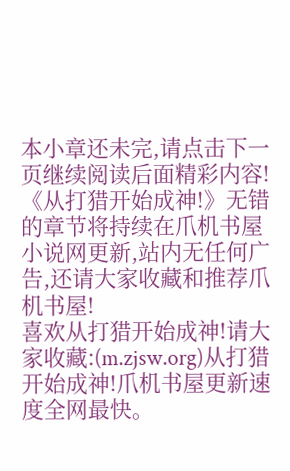本小章还未完,请点击下一页继续阅读后面精彩内容!
《从打猎开始成神!》无错的章节将持续在爪机书屋小说网更新,站内无任何广告,还请大家收藏和推荐爪机书屋!
喜欢从打猎开始成神!请大家收藏:(m.zjsw.org)从打猎开始成神!爪机书屋更新速度全网最快。